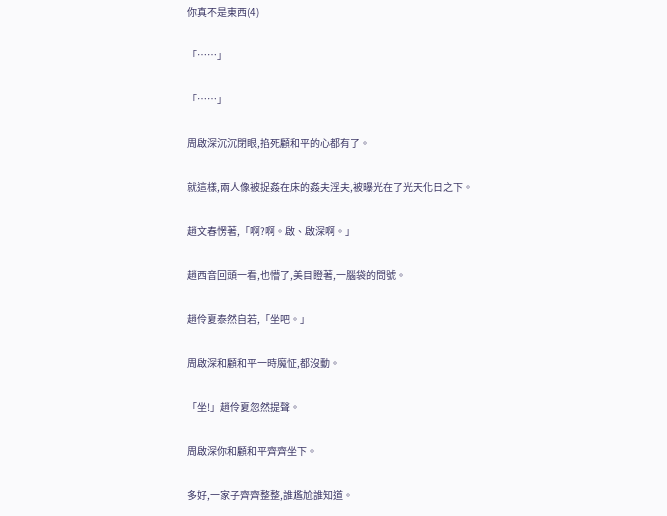你真不是東西(4)

「……」

「……」

周啟深沉沉閉眼,掐死顧和平的心都有了。

就這樣,兩人像被捉姦在床的姦夫淫夫,被曝光在了光天化日之下。

趙文春愣著,「啊?啊。啟、啟深啊。」

趙西音回頭一看,也懵了,美目瞪著,一腦袋的問號。

趙伶夏泰然自若,「坐吧。」

周啟深和顧和平一時魔怔,都沒動。

「坐!」趙伶夏忽然提聲。

周啟深你和顧和平齊齊坐下。

多好,一家子齊齊整整,誰尷尬誰知道。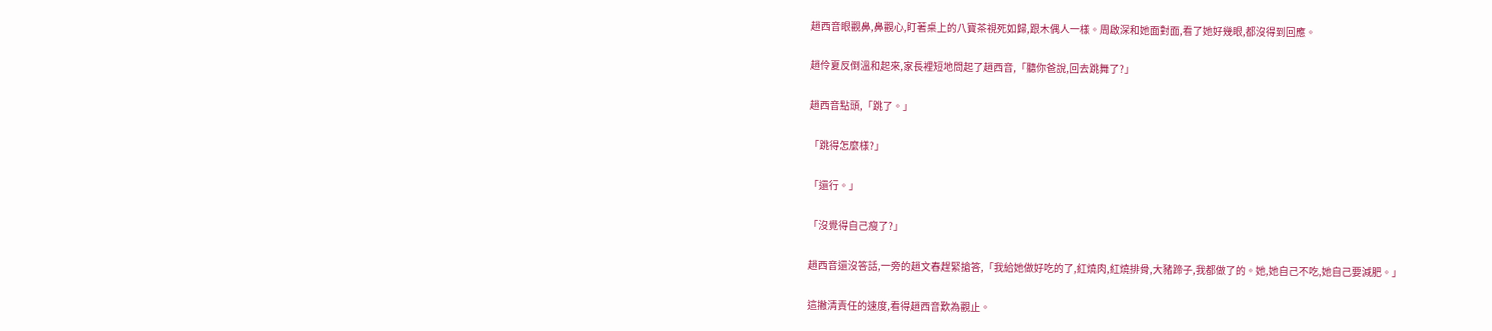趙西音眼觀鼻,鼻觀心,盯著桌上的八寶茶視死如歸,跟木偶人一樣。周啟深和她面對面,看了她好幾眼,都沒得到回應。

趙伶夏反倒溫和起來,家長裡短地問起了趙西音,「聽你爸說,回去跳舞了?」

趙西音點頭,「跳了。」

「跳得怎麼樣?」

「還行。」

「沒覺得自己瘦了?」

趙西音還沒答話,一旁的趙文春趕緊搶答,「我給她做好吃的了,紅燒肉,紅燒排骨,大豬蹄子,我都做了的。她,她自己不吃,她自己要減肥。」

這撇清責任的速度,看得趙西音歎為觀止。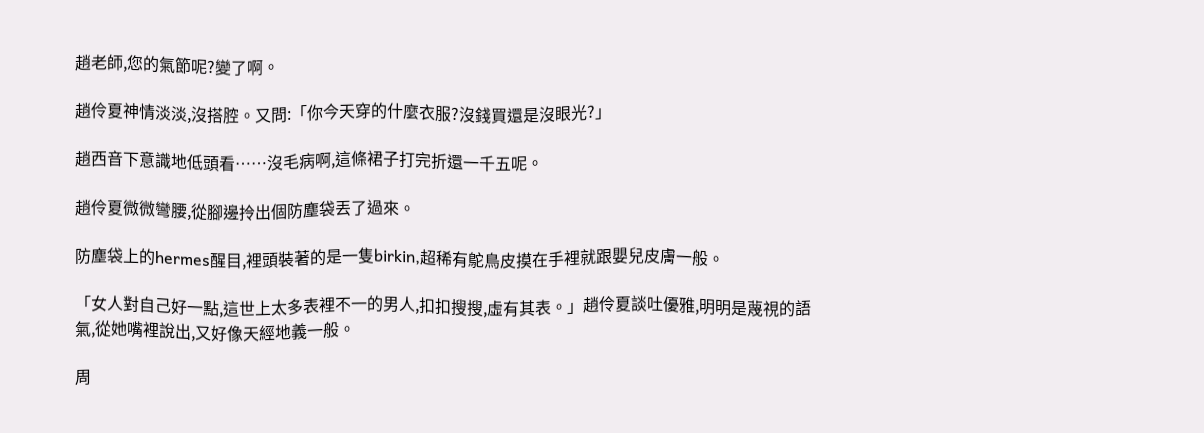趙老師,您的氣節呢?變了啊。

趙伶夏神情淡淡,沒搭腔。又問:「你今天穿的什麼衣服?沒錢買還是沒眼光?」

趙西音下意識地低頭看……沒毛病啊,這條裙子打完折還一千五呢。

趙伶夏微微彎腰,從腳邊拎出個防塵袋丟了過來。

防塵袋上的hermes醒目,裡頭裝著的是一隻birkin,超稀有鴕鳥皮摸在手裡就跟嬰兒皮膚一般。

「女人對自己好一點,這世上太多表裡不一的男人,扣扣搜搜,虛有其表。」趙伶夏談吐優雅,明明是蔑視的語氣,從她嘴裡說出,又好像天經地義一般。

周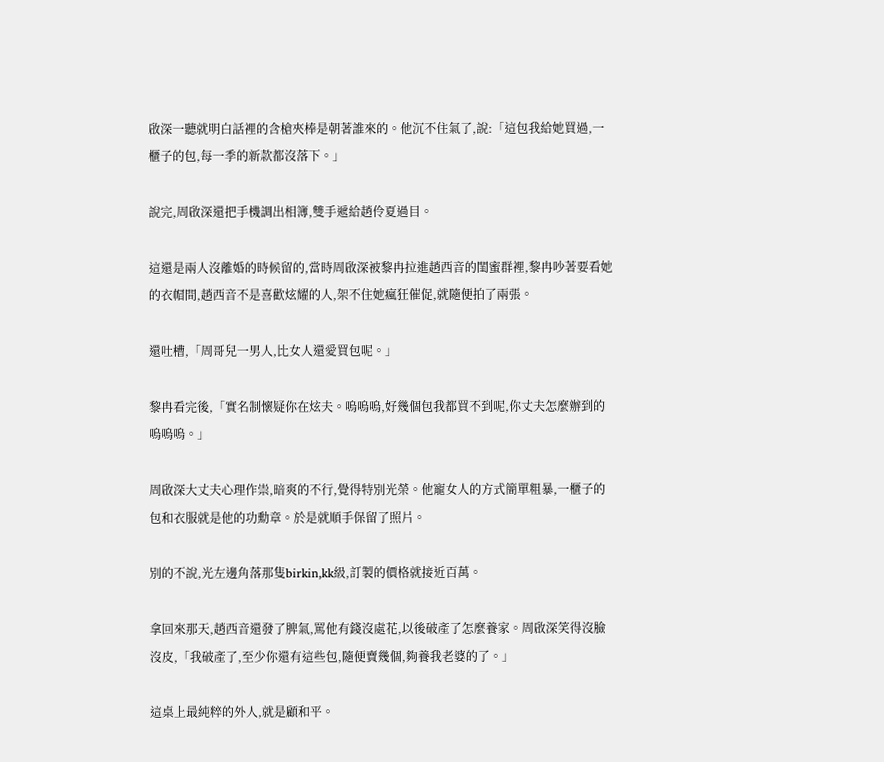啟深一聽就明白話裡的含槍夾棒是朝著誰來的。他沉不住氣了,說:「這包我給她買過,一櫃子的包,每一季的新款都沒落下。」

說完,周啟深還把手機調出相簿,雙手遞給趙伶夏過目。

這還是兩人沒離婚的時候留的,當時周啟深被黎冉拉進趙西音的閨蜜群裡,黎冉吵著要看她的衣帽間,趙西音不是喜歡炫耀的人,架不住她瘋狂催促,就隨便拍了兩張。

還吐槽,「周哥兒一男人,比女人還愛買包呢。」

黎冉看完後,「實名制懷疑你在炫夫。嗚嗚嗚,好幾個包我都買不到呢,你丈夫怎麼辦到的嗚嗚嗚。」

周啟深大丈夫心理作祟,暗爽的不行,覺得特別光榮。他寵女人的方式簡單粗暴,一櫃子的包和衣服就是他的功勳章。於是就順手保留了照片。

別的不說,光左邊角落那隻birkin,kk級,訂製的價格就接近百萬。

拿回來那天,趙西音還發了脾氣,罵他有錢沒處花,以後破產了怎麼養家。周啟深笑得沒臉沒皮,「我破產了,至少你還有這些包,隨便賣幾個,夠養我老婆的了。」

這桌上最純粹的外人,就是顧和平。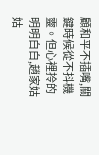顧和平不插嘴,關鍵時候從不抖機靈。但心裡拎的明明白白,趙家姑姑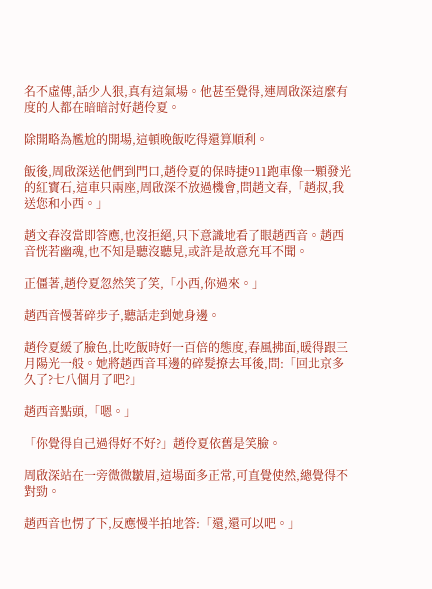名不虛傳,話少人狠,真有這氣場。他甚至覺得,連周啟深這麼有度的人都在暗暗討好趙伶夏。

除開略為尷尬的開場,這頓晚飯吃得還算順利。

飯後,周啟深送他們到門口,趙伶夏的保時捷911跑車像一顆發光的紅寶石,這車只兩座,周啟深不放過機會,問趙文春,「趙叔,我送您和小西。」

趙文春沒當即答應,也沒拒絕,只下意識地看了眼趙西音。趙西音恍若幽魂,也不知是聽沒聽見,或許是故意充耳不聞。

正僵著,趙伶夏忽然笑了笑,「小西,你過來。」

趙西音慢著碎步子,聽話走到她身邊。

趙伶夏緩了臉色,比吃飯時好一百倍的態度,春風拂面,暖得跟三月陽光一般。她將趙西音耳邊的碎髮撩去耳後,問:「回北京多久了?七八個月了吧?」

趙西音點頭,「嗯。」

「你覺得自己過得好不好?」趙伶夏依舊是笑臉。

周啟深站在一旁微微皺眉,這場面多正常,可直覺使然,總覺得不對勁。

趙西音也愣了下,反應慢半拍地答:「還,還可以吧。」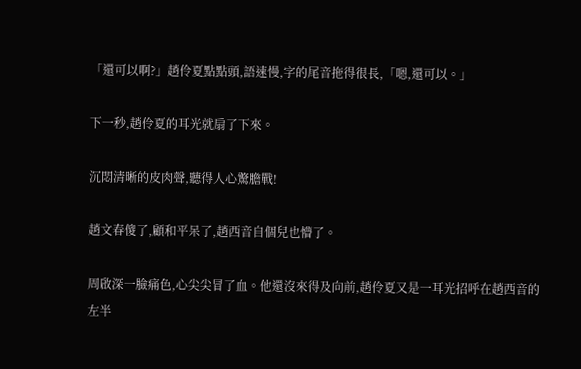「還可以啊?」趙伶夏點點頭,語速慢,字的尾音拖得很長,「嗯,還可以。」

下一秒,趙伶夏的耳光就扇了下來。

沉悶清晰的皮肉聲,聽得人心驚膽戰!

趙文春傻了,顧和平呆了,趙西音自個兒也懵了。

周啟深一臉痛色,心尖尖冒了血。他還沒來得及向前,趙伶夏又是一耳光招呼在趙西音的左半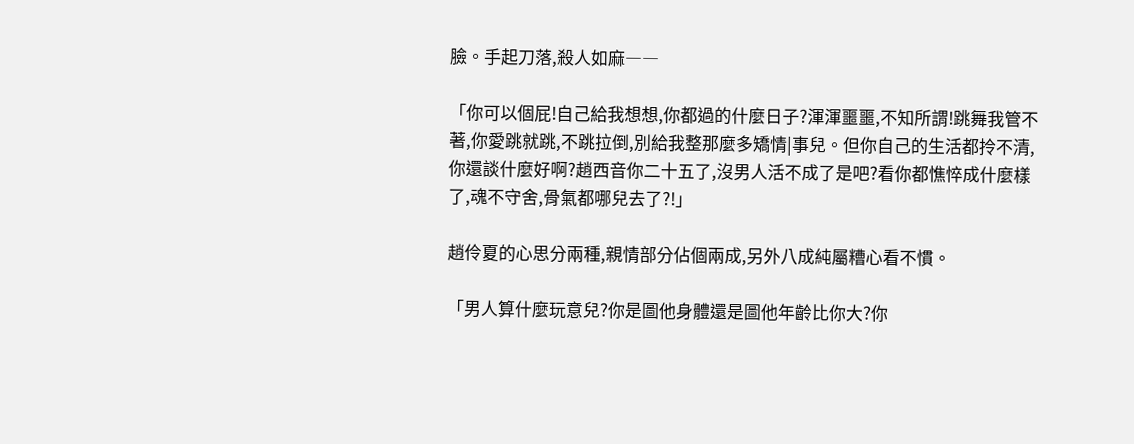臉。手起刀落,殺人如麻――

「你可以個屁!自己給我想想,你都過的什麼日子?渾渾噩噩,不知所謂!跳舞我管不著,你愛跳就跳,不跳拉倒,別給我整那麼多矯情|事兒。但你自己的生活都拎不清,你還談什麼好啊?趙西音你二十五了,沒男人活不成了是吧?看你都憔悴成什麼樣了,魂不守舍,骨氣都哪兒去了?!」

趙伶夏的心思分兩種,親情部分佔個兩成,另外八成純屬糟心看不慣。

「男人算什麼玩意兒?你是圖他身體還是圖他年齡比你大?你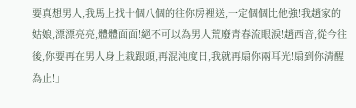要真想男人,我馬上找十個八個的往你房裡送,一定個個比他強!我趙家的姑娘,漂漂亮亮,體體面面!絕不可以為男人荒廢青春流眼淚!趙西音,從今往後,你要再在男人身上栽跟頭,再混沌度日,我就再扇你兩耳光!扇到你清醒為止!」